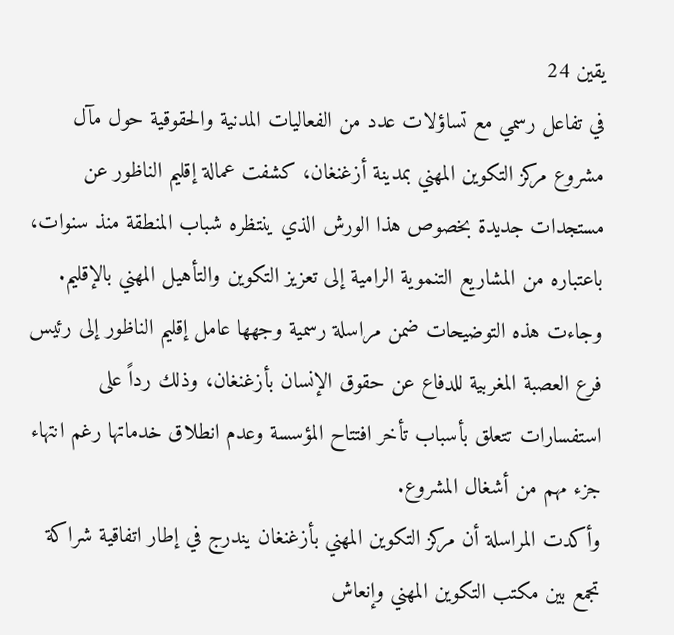يقين 24
في تفاعل رسمي مع تساؤلات عدد من الفعاليات المدنية والحقوقية حول مآل مشروع مركز التكوين المهني بمدينة أزغنغان، كشفت عمالة إقليم الناظور عن مستجدات جديدة بخصوص هذا الورش الذي ينتظره شباب المنطقة منذ سنوات، باعتباره من المشاريع التنموية الرامية إلى تعزيز التكوين والتأهيل المهني بالإقليم.
وجاءت هذه التوضيحات ضمن مراسلة رسمية وجهها عامل إقليم الناظور إلى رئيس فرع العصبة المغربية للدفاع عن حقوق الإنسان بأزغنغان، وذلك رداً على استفسارات تتعلق بأسباب تأخر افتتاح المؤسسة وعدم انطلاق خدماتها رغم انتهاء جزء مهم من أشغال المشروع.
وأكدت المراسلة أن مركز التكوين المهني بأزغنغان يندرج في إطار اتفاقية شراكة تجمع بين مكتب التكوين المهني وإنعاش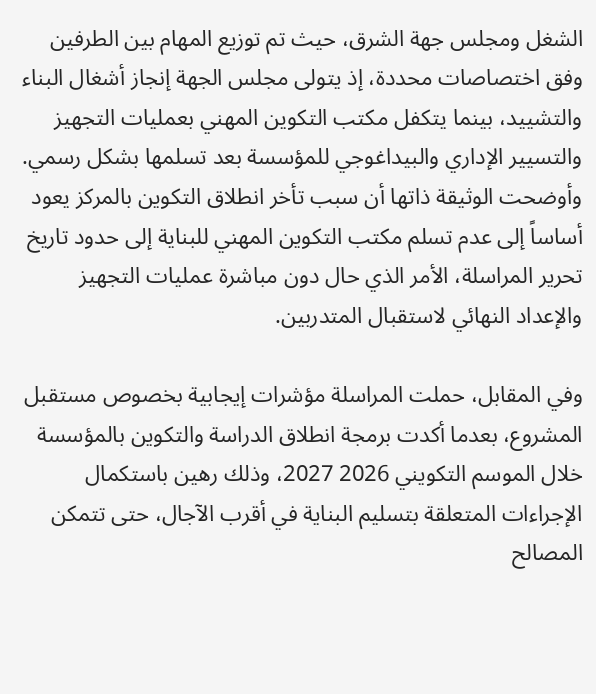الشغل ومجلس جهة الشرق، حيث تم توزيع المهام بين الطرفين وفق اختصاصات محددة، إذ يتولى مجلس الجهة إنجاز أشغال البناء والتشييد، بينما يتكفل مكتب التكوين المهني بعمليات التجهيز والتسيير الإداري والبيداغوجي للمؤسسة بعد تسلمها بشكل رسمي.
وأوضحت الوثيقة ذاتها أن سبب تأخر انطلاق التكوين بالمركز يعود أساساً إلى عدم تسلم مكتب التكوين المهني للبناية إلى حدود تاريخ تحرير المراسلة، الأمر الذي حال دون مباشرة عمليات التجهيز والإعداد النهائي لاستقبال المتدربين.

وفي المقابل، حملت المراسلة مؤشرات إيجابية بخصوص مستقبل المشروع، بعدما أكدت برمجة انطلاق الدراسة والتكوين بالمؤسسة خلال الموسم التكويني 2026 2027، وذلك رهين باستكمال الإجراءات المتعلقة بتسليم البناية في أقرب الآجال، حتى تتمكن المصالح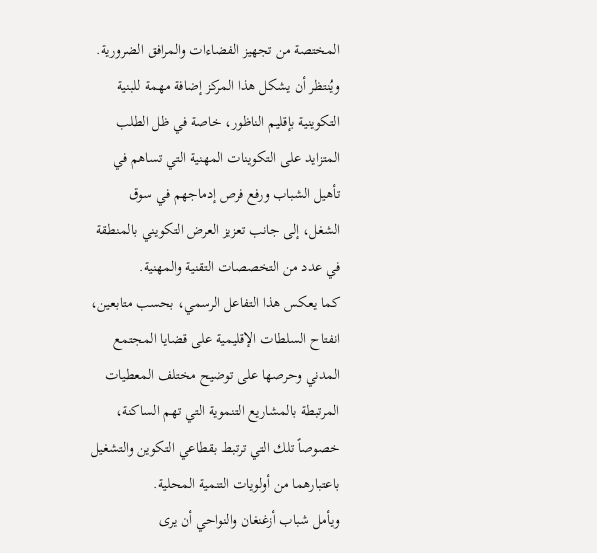المختصة من تجهيز الفضاءات والمرافق الضرورية.
ويُنتظر أن يشكل هذا المركز إضافة مهمة للبنية التكوينية بإقليم الناظور، خاصة في ظل الطلب المتزايد على التكوينات المهنية التي تساهم في تأهيل الشباب ورفع فرص إدماجهم في سوق الشغل، إلى جانب تعزيز العرض التكويني بالمنطقة في عدد من التخصصات التقنية والمهنية.
كما يعكس هذا التفاعل الرسمي، بحسب متابعين، انفتاح السلطات الإقليمية على قضايا المجتمع المدني وحرصها على توضيح مختلف المعطيات المرتبطة بالمشاريع التنموية التي تهم الساكنة، خصوصاً تلك التي ترتبط بقطاعي التكوين والتشغيل باعتبارهما من أولويات التنمية المحلية.
ويأمل شباب أزغنغان والنواحي أن يرى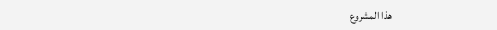هذا المشروع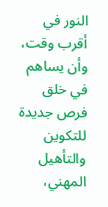النور في أقرب وقت، وأن يساهم في خلق فرص جديدة للتكوين والتأهيل المهني،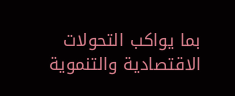بما يواكب التحولات الاقتصادية والتنموية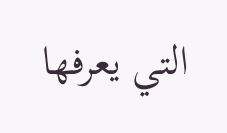التي يعرفها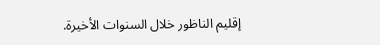إقليم الناظور خلال السنوات الأخيرة.